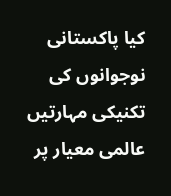کیا پاکستانی نوجوانوں کی تکنیکی مہارتیں عالمی معیار پر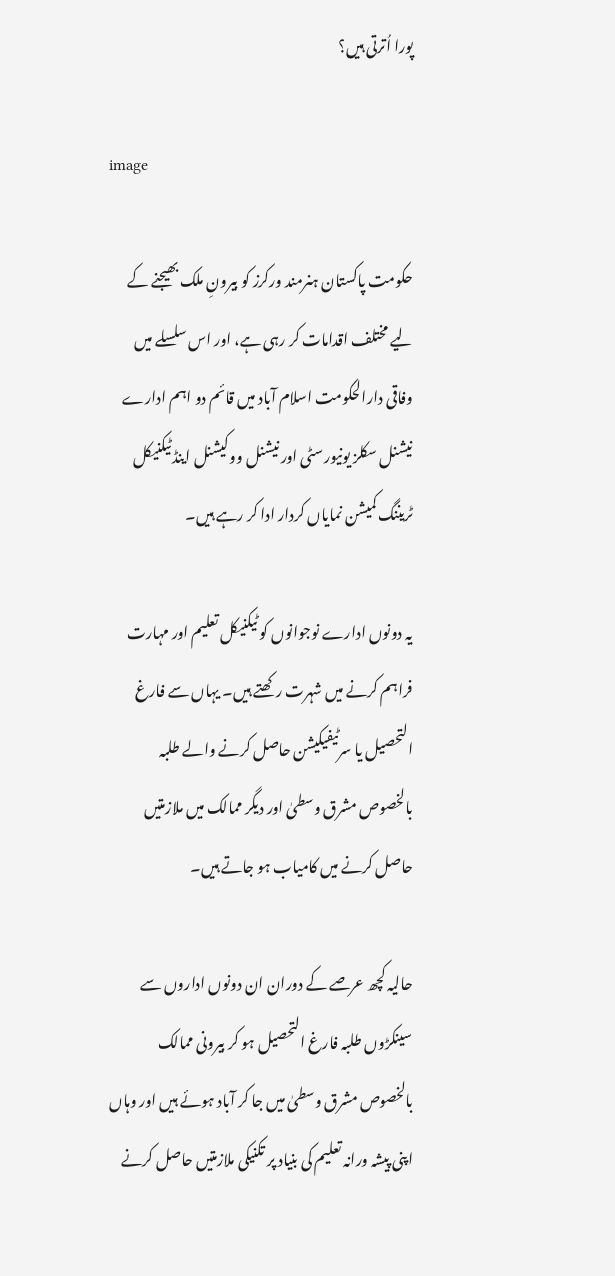پورا اُترتی ہیں؟

image

حکومت پاکستان ہنرمند ورکرز کو بیرونِ ملک بھیجنے کے لیے مختلف اقدامات کر رہی ہے، اور اس سلسلے میں وفاقی دارالحکومت اسلام آباد میں قائم دو اہم ادارے نیشنل سکلز یونیورسٹی اور نیشنل ووکیشنل اینڈ ٹیکنیکل ٹریننگ کمیشن نمایاں کردار ادا کر رہے ہیں۔

یہ دونوں ادارے نوجوانوں کو ٹیکنیکل تعلیم اور مہارت فراہم کرنے میں شہرت رکھتے ہیں۔ یہاں سے فارغ التحصیل یا سرٹیفیکیشن حاصل کرنے والے طلبہ بالخصوص مشرق وسطیٰ اور دیگر ممالک میں ملازمتیں حاصل کرنے میں کامیاب ہو جاتے ہیں۔

حالیہ کچھ عرصے کے دوران ان دونوں اداروں سے سینکڑوں طلبہ فارغ التحصیل ہو کر بیرونی ممالک بالخصوص مشرق وسطیٰ میں جا کر آباد ہوئے ہیں اور وہاں اپنی پیشہ ورانہ تعلیم کی بنیاد پر تکنیکی ملازمتیں حاصل کرنے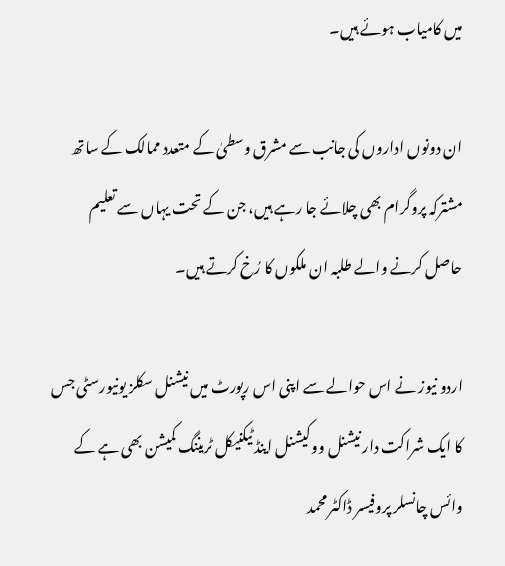میں کامیاب ہوئے ہیں۔

ان دونوں اداروں کی جانب سے مشرق وسطیٰ کے متعدد ممالک کے ساتھ مشترکہ پروگرام بھی چلائے جا رہے ہیں، جن کے تحت یہاں سے تعلیم حاصل کرنے والے طلبہ ان ملکوں کا رُخ کرتے ہیں۔

اردو نیوز نے اس حوالے سے اپنی اس رپورٹ میں نیشنل سکلز یونیورسٹی جس کا ایک شراکت دار نیشنل ووکیشنل اینڈ ٹیکنیکل ٹریننگ کمیشن بھی ہے کے وائس چانسلر پروفیسر ڈاکٹر محمد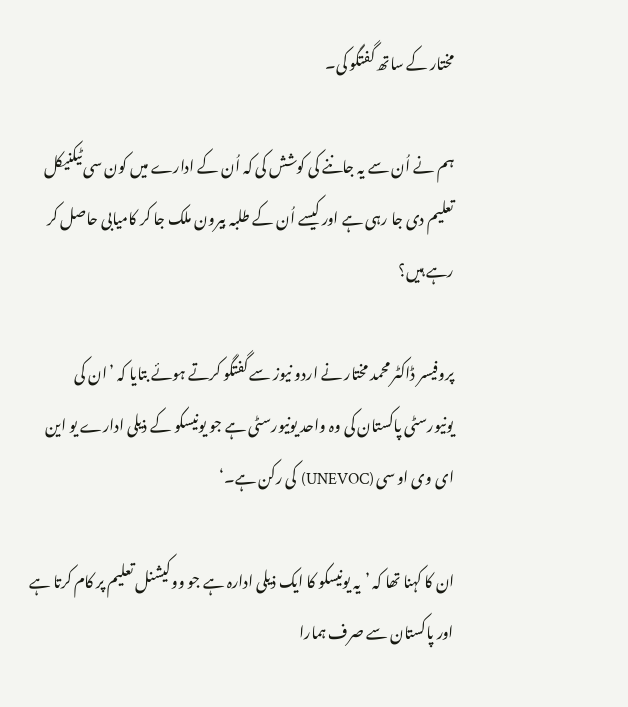مختار کے ساتھ گفتگو کی۔

ہم نے اُن سے یہ جاننے کی کوشش کی کہ اُن کے ادارے میں کون سی ٹیکنیکل تعلیم دی جا رہی ہے اور کیسے اُن کے طلبہ بیرون ملک جا کر کامیابی حاصل کر رہے ہیں؟

پروفیسر ڈاکٹر محمد مختار نے اردو نیوز سے گفتگو کرتے ہوئے بتایا کہ ’ان کی یونیورسٹی پاکستان کی وہ واحد یونیورسٹی ہے جو یونیسکو کے ذیلی ادارے یو این ای وی او سی (UNEVOC) کی رکن ہے۔‘

ان کا کہنا تھا کہ ’یہ یونیسکو کا ایک ذیلی ادارہ ہے جو ووکیشنل تعلیم پر کام کرتا ہے اور پاکستان سے صرف ہمارا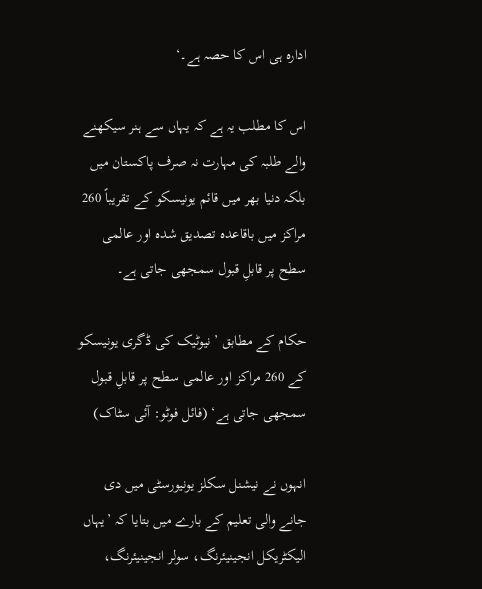ادارہ ہی اس کا حصہ ہے۔‘

اس کا مطلب یہ ہے کہ یہاں سے ہنر سیکھنے والے طلبہ کی مہارت نہ صرف پاکستان میں بلکہ دنیا بھر میں قائم یونیسکو کے تقریباً 260 مراکز میں باقاعدہ تصدیق شدہ اور عالمی سطح پر قابلِ قبول سمجھی جاتی ہے۔

حکام کے مطابق ’نیوٹیک کی ڈگری یونیسکو کے 260 مراکز اور عالمی سطح پر قابلِ قبول سمجھی جاتی ہے‘ (فائل فوٹو: آئی سٹاک)

انہوں نے نیشنل سکلز یونیورسٹی میں دی جانے والی تعلیم کے بارے میں بتایا کہ ’یہاں الیکٹریکل انجینیئرنگ، سولر انجینیئرنگ،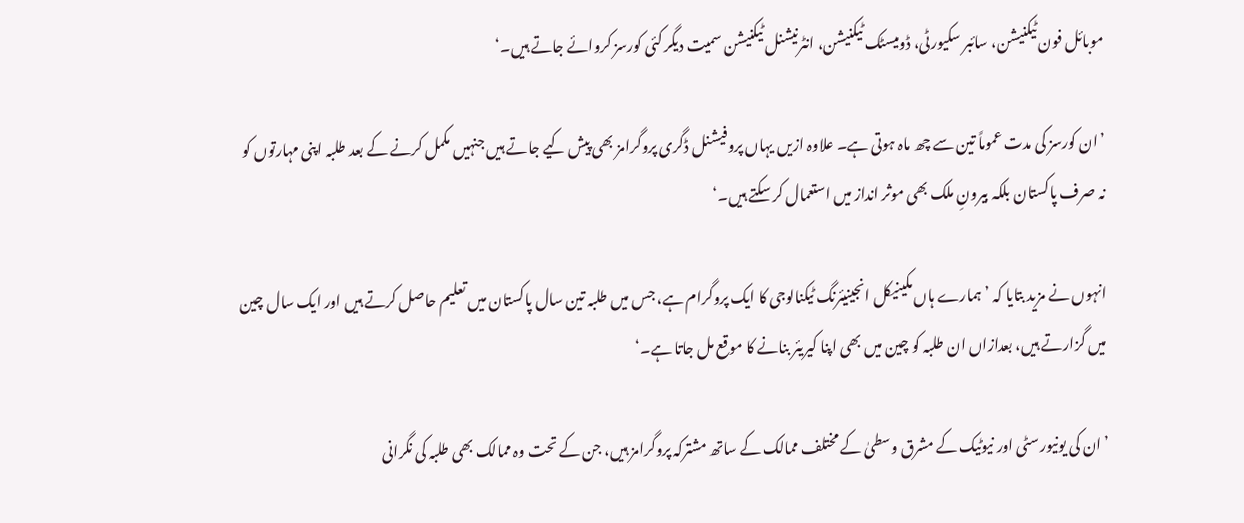موبائل فون ٹیکنیشن، سائبر سکیورٹی، ڈومیسٹک ٹیکنیشن، انٹرنیشنل ٹیکنیشن سمیت دیگر کئی کورسز کروائے جاتے ہیں۔‘

’ان کورسز کی مدت عموماً تین سے چھ ماہ ہوتی ہے۔ علاوہ ازیں یہاں پروفیشنل ڈگری پروگرامز بھی پیش کیے جاتے ہیں جنہیں مکمل کرنے کے بعد طلبہ اپنی مہارتوں کو نہ صرف پاکستان بلکہ بیرونِ ملک بھی موثر انداز میں استعمال کر سکتے ہیں۔‘

انہوں نے مزید بتایا کہ ’ہمارے ہاں مکینیکل انجینیئرنگ ٹیکنالوجی کا ایک پروگرام ہے، جس میں طلبہ تین سال پاکستان میں تعلیم حاصل کرتے ہیں اور ایک سال چین میں گزارتے ہیں، بعدازاں ان طلبہ کو چین میں بھی اپنا کیریئر بنانے کا موقع مل جاتا ہے۔‘

’ان کی یونیورسٹی اور نیوٹیک کے مشرق وسطیٰ کے مختلف ممالک کے ساتھ مشترکہ پروگرامز ہیں، جن کے تحت وہ ممالک بھی طلبہ کی نگرانی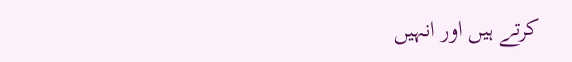کرتے ہیں اور انہیں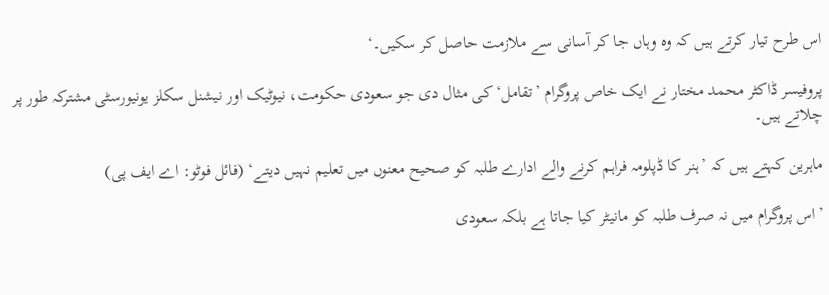اس طرح تیار کرتے ہیں کہ وہ وہاں جا کر آسانی سے ملازمت حاصل کر سکیں۔‘

پروفیسر ڈاکٹر محمد مختار نے ایک خاص پروگرام ’تقامل‘ کی مثال دی جو سعودی حکومت، نیوٹیک اور نیشنل سکلز یونیورسٹی مشترکہ طور پر چلاتے ہیں۔

ماہرین کہتے ہیں کہ ’ہنر کا ڈپلومہ فراہم کرنے والے ادارے طلبہ کو صحیح معنوں میں تعلیم نہیں دیتے‘ (فائل فوٹو: اے ایف پی)

’اس پروگرام میں نہ صرف طلبہ کو مانیٹر کیا جاتا ہے بلکہ سعودی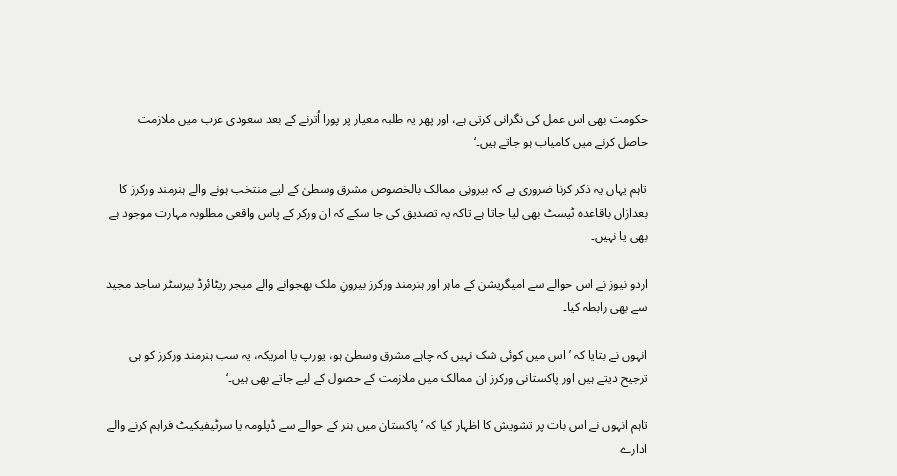حکومت بھی اس عمل کی نگرانی کرتی ہے، اور پھر یہ طلبہ معیار پر پورا اُترنے کے بعد سعودی عرب میں ملازمت حاصل کرنے میں کامیاب ہو جاتے ہیں۔‘

تاہم یہاں یہ ذکر کرنا ضروری ہے کہ بیرونِی ممالک بالخصوص مشرق وسطیٰ کے لیے منتخب ہونے والے ہنرمند ورکرز کا بعدازاں باقاعدہ ٹیسٹ بھی لیا جاتا ہے تاکہ یہ تصدیق کی جا سکے کہ ان ورکر کے پاس واقعی مطلوبہ مہارت موجود ہے بھی یا نہیں۔

اردو نیوز نے اس حوالے سے امیگریشن کے ماہر اور ہنرمند ورکرز بیرونِ ملک بھجوانے والے میجر ریٹائرڈ بیرسٹر ساجد مجید سے بھی رابطہ کیا۔

انہوں نے بتایا کہ ’اس میں کوئی شک نہیں کہ چاہے مشرق وسطیٰ ہو، یورپ یا امریکہ، یہ سب ہنرمند ورکرز کو ہی ترجیح دیتے ہیں اور پاکستانی ورکرز ان ممالک میں ملازمت کے حصول کے لیے جاتے بھی ہیں۔‘

تاہم انہوں نے اس بات پر تشویش کا اظہار کیا کہ ’پاکستان میں ہنر کے حوالے سے ڈپلومہ یا سرٹیفیکیٹ فراہم کرنے والے ادارے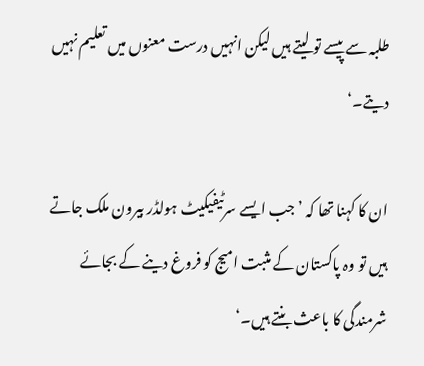طلبہ سے پیسے تو لیتے ہیں لیکن انہیں درست معنوں میں تعلیم نہیں دیتے۔‘

ان کا کہنا تھا کہ ’جب ایسے سرٹیفیکیٹ ہولڈر بیرون ملک جاتے ہیں تو وہ پاکستان کے مثبت امیج کو فروغ دینے کے بجائے شرمندگی کا باعث بنتے ہیں۔‘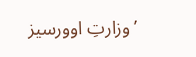’وزارتِ اوورسیز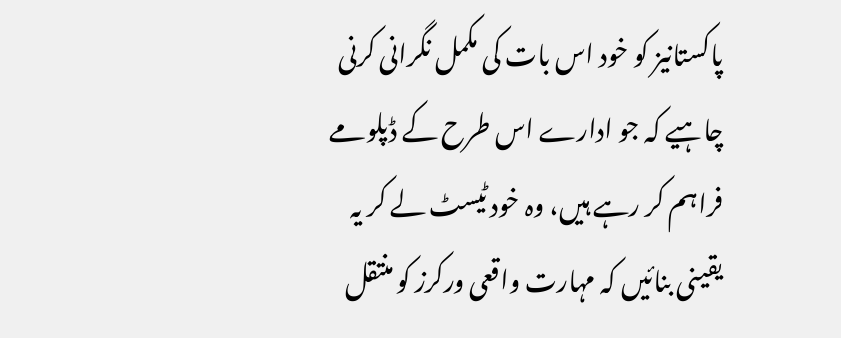پاکستانیز کو خود اس بات کی مکمل نگرانی کرنی چاہیے کہ جو ادارے اس طرح کے ڈپلومے فراہم کر رہے ہیں، وہ خود ٹیسٹ لے کر یہ یقینی بنائیں کہ مہارت واقعی ورکرز کو منتقل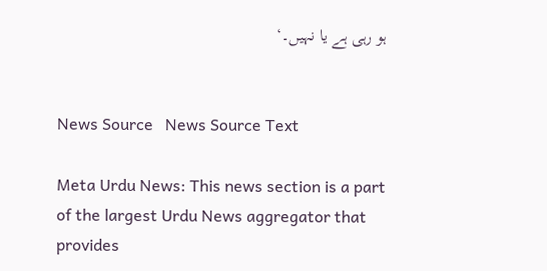ہو رہی ہے یا نہیں۔‘


News Source   News Source Text

Meta Urdu News: This news section is a part of the largest Urdu News aggregator that provides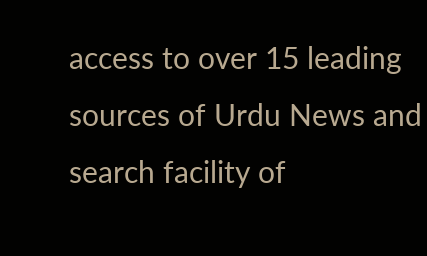access to over 15 leading sources of Urdu News and search facility of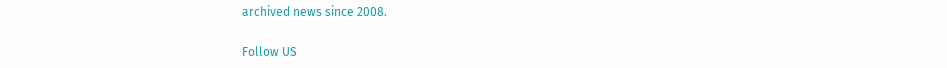archived news since 2008.

Follow US